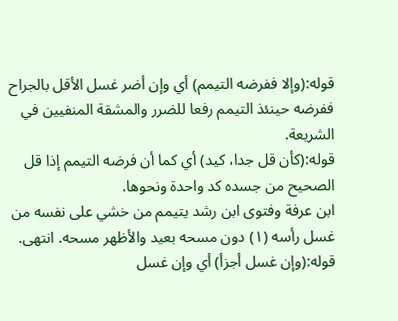قوله:(وإلا ففرضه التيمم) أي وإن أضر غسل الأقل بالجراح ففرضه حينئذ التيمم رفعا للضرر والمشقة المنفيين في الشريعة.
قوله:(كأن قل جدا، كيد) أي كما أن فرضه التيمم إذا قل الصحيح من جسده كد واحدة ونحوها.
ابن عرفة وفتوى ابن رشد يتيمم من خشي على نفسه من غسل رأسه (١) دون مسحه بعيد والأظهر مسحه. انتهى.
قوله:(وإن غسل أجزأ) أي وإن غسل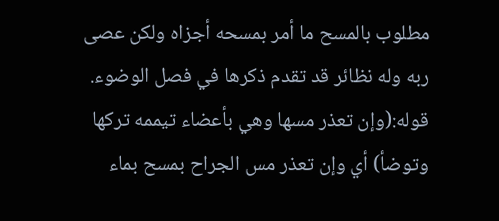مطلوب بالمسح ما أمر بمسحه أجزاه ولكن عصى ربه وله نظائر قد تقدم ذكرها في فصل الوضوء.
قوله:(وإن تعذر مسها وهي بأعضاء تيممه تركها وتوضأ) أي وإن تعذر مس الجراح بمسح بماء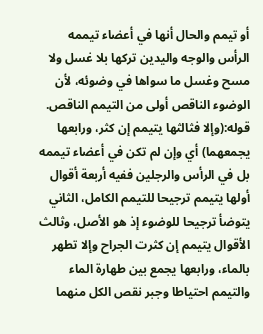أو تيمم والحال أنها في أعضاء تيممه الرأس والوجه واليدين تركها بلا غسل ولا مسح وغسل ما سواها في وضوئه، لأن الوضوء الناقص أولى من التيمم الناقص.
قوله:(وإلا فثالثها يتيمم إن كثر، ورابعها يجمعهما) أي وإن لم تكن في أعضاء تيممه بل في الرأس والرجلين ففيه أربعة أقوال أولها يتيمم ترجيحا للتيمم الكامل، الثاني يتوضأ ترجيحا للوضوء إذ هو الأصل، وثالث الأقوال يتيمم إن كثرت الجراح وإلا تطهر بالماء، ورابعها يجمع بين طهارة الماء والتيمم احتياطا وجبر نقص الكل منهما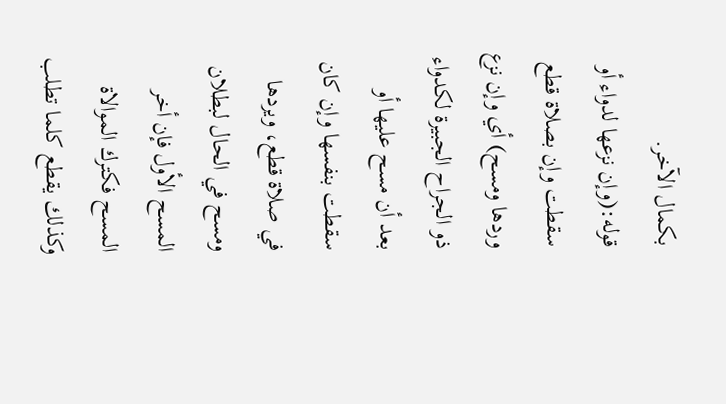بكمال الآخر.
قوله:(وإن نزعها لدواء أو سقطت وإن بصلاة قطع وردها ومسح) أي وإن نزع ذو الجراح الجبيرة لكدواء بعد أن مسح عليها أو سقطت بنفسها وإن كان في صلاة قطع، ويردها ومسح في الحال لبطلان المسح الأول فإن أخر المسح فكترك الموالاة وكذلك يقطع كلما تطلب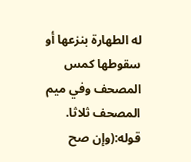له الطهارة بنزعها أو سقوطها كمس المصحف وفي ميم المصحف ثلاثا.
قوله:(وإن صح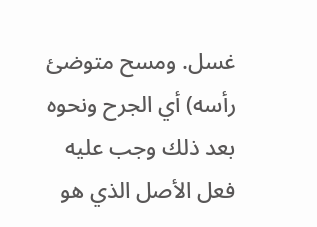غسل. ومسح متوضئ رأسه) أي الجرح ونحوه بعد ذلك وجب عليه فعل الأصل الذي هو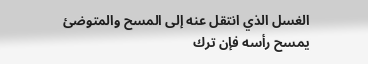الغسل الذي انتقل عنه إلى المسح والمتوضئ يمسح رأسه فإن ترك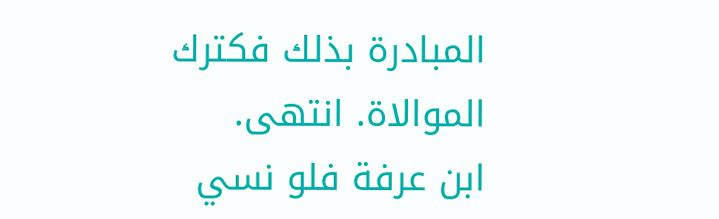المبادرة بذلك فكترك الموالاة. انتهى.
ابن عرفة فلو نسي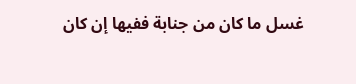غسل ما كان من جنابة ففيها إن كان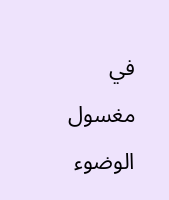في مغسول الوضوء